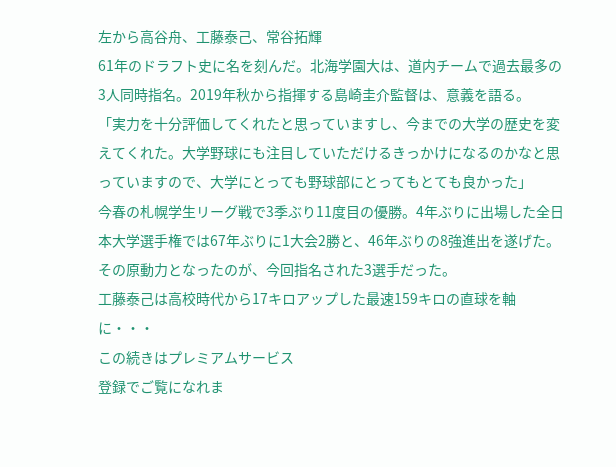左から高谷舟、工藤泰己、常谷拓輝
61年のドラフト史に名を刻んだ。北海学園大は、道内チームで過去最多の3人同時指名。2019年秋から指揮する島崎圭介監督は、意義を語る。
「実力を十分評価してくれたと思っていますし、今までの大学の歴史を変えてくれた。大学野球にも注目していただけるきっかけになるのかなと思っていますので、大学にとっても野球部にとってもとても良かった」
今春の札幌学生リーグ戦で3季ぶり11度目の優勝。4年ぶりに出場した全日本大学選手権では67年ぶりに1大会2勝と、46年ぶりの8強進出を遂げた。その原動力となったのが、今回指名された3選手だった。
工藤泰己は高校時代から17キロアップした最速159キロの直球を軸に・・・
この続きはプレミアムサービス
登録でご覧になれま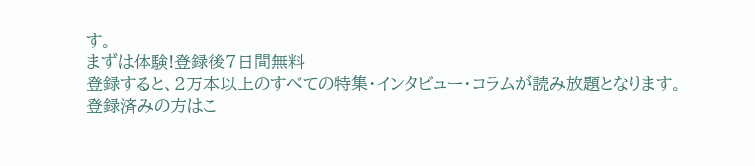す。
まずは体験!登録後7日間無料
登録すると、2万本以上のすべての特集・インタビュー・コラムが読み放題となります。
登録済みの方はこ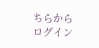ちらからログイン